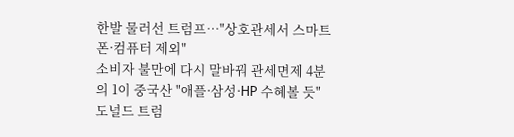한발 물러선 트럼프…"상호관세서 스마트폰·컴퓨터 제외"
소비자 불만에 다시 말바꿔 관세면제 4분의 1이 중국산 "애플·삼성·HP 수혜볼 듯" 도널드 트럼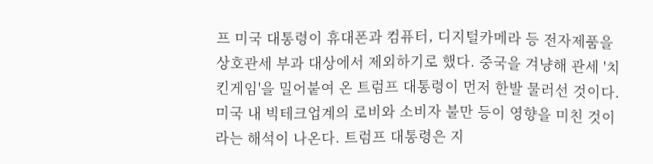프 미국 대통령이 휴대폰과 컴퓨터, 디지털카메라 등 전자제품을 상호관세 부과 대상에서 제외하기로 했다. 중국을 겨냥해 관세 '치킨게임'을 밀어붙여 온 트럼프 대통령이 먼저 한발 물러선 것이다. 미국 내 빅테크업계의 로비와 소비자 불만 등이 영향을 미친 것이라는 해석이 나온다. 트럼프 대통령은 지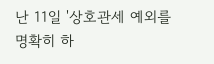난 11일 '상호관세 예외를 명확히 하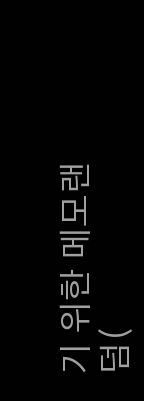기 위한 메모랜덤(